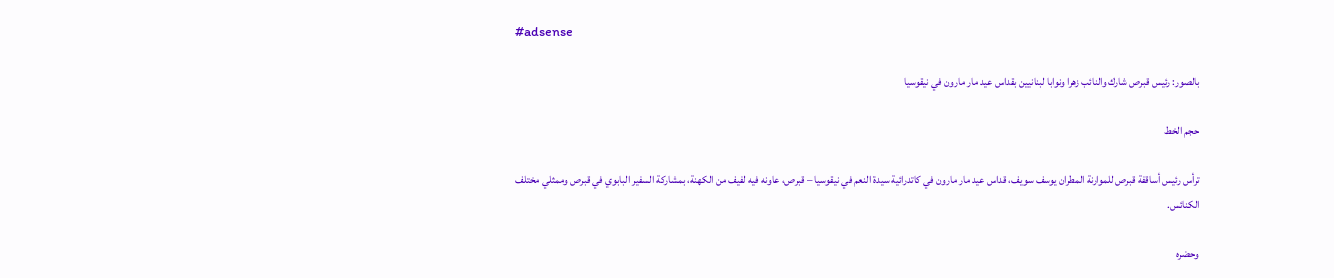#adsense

بالصور: رئيس قبرص شارك والنائب زهرا ونوابا لبنانيين بقداس عيد مار مارون في نيقوسيا

حجم الخط

ترأس رئيس أساقفة قبرص للموارنة المطران يوسف سويف، قداس عيد مار مارون في كاتدرائية سيدة النعم في نيقوسيا – قبرص، عاونه فيه لفيف من الكهنة، بمشاركة السفير البابوي في قبرص وممثلي مختلف الكنائس.

وحضره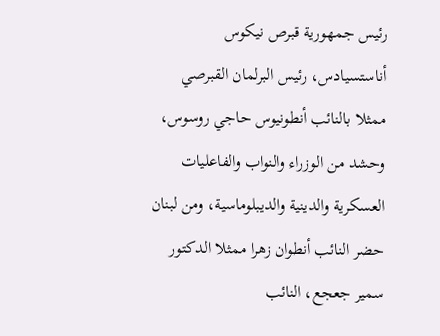رئيس جمهورية قبرص نيكوس أناستسيادس، رئيس البرلمان القبرصي ممثلا بالنائب أنطونيوس حاجي روسوس، وحشد من الوزراء والنواب والفاعليات العسكرية والدينية والديبلوماسية، ومن لبنان حضر النائب أنطوان زهرا ممثلا الدكتور سمير جعجع، النائب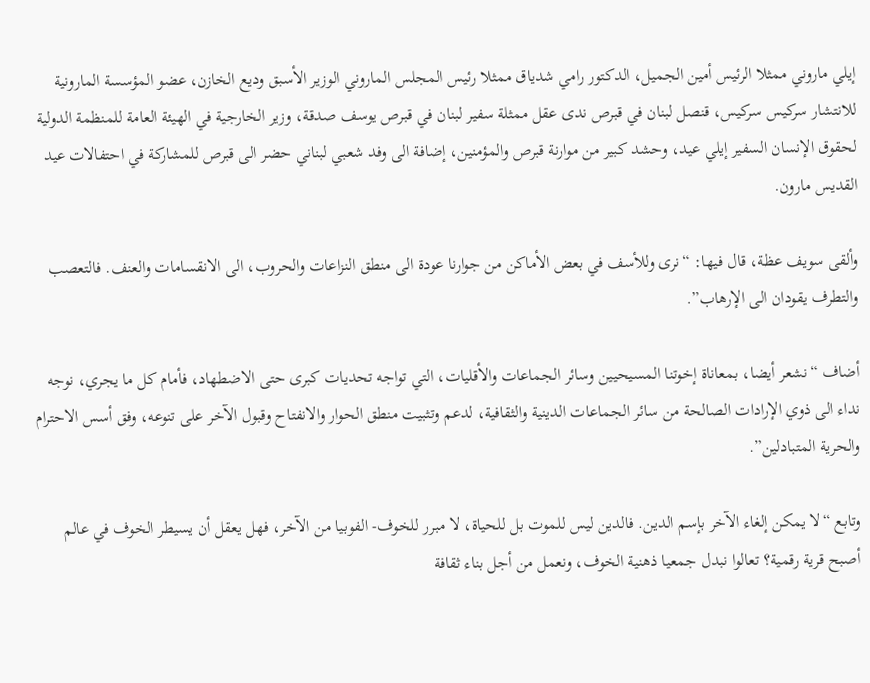إيلي ماروني ممثلا الرئيس أمين الجميل، الدكتور رامي شدياق ممثلا رئيس المجلس الماروني الوزير الأسبق وديع الخازن، عضو المؤسسة المارونية للانتشار سركيس سركيس، قنصل لبنان في قبرص ندى عقل ممثلة سفير لبنان في قبرص يوسف صدقة، وزير الخارجية في الهيئة العامة للمنظمة الدولية لحقوق الإنسان السفير إيلي عيد، وحشد كبير من موارنة قبرص والمؤمنين، إضافة الى وفد شعبي لبناني حضر الى قبرص للمشاركة في احتفالات عيد القديس مارون.

وألقى سويف عظة، قال فيها: “نرى وللأسف في بعض الأماكن من جوارنا عودة الى منطق النزاعات والحروب، الى الانقسامات والعنف. فالتعصب والتطرف يقودان الى الإرهاب”.

أضاف “نشعر أيضا، بمعاناة إخوتنا المسيحيين وسائر الجماعات والأقليات، التي تواجه تحديات كبرى حتى الاضطهاد، فأمام كل ما يجري، نوجه نداء الى ذوي الإرادات الصالحة من سائر الجماعات الدينية والثقافية، لدعم وتثبيت منطق الحوار والانفتاح وقبول الآخر على تنوعه، وفق أسس الاحترام والحرية المتبادلين”.

وتابع “لا يمكن إلغاء الآخر بإسم الدين. فالدين ليس للموت بل للحياة، لا مبرر للخوف- الفوبيا من الآخر، فهل يعقل أن يسيطر الخوف في عالم أصبح قرية رقمية؟ تعالوا نبدل جمعيا ذهنية الخوف، ونعمل من أجل بناء ثقافة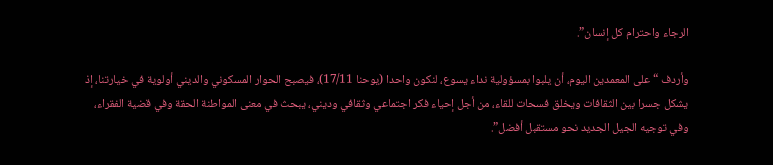الرجاء واحترام كل إنسان”.

وأردف “على المعمدين اليوم، أن يلبوا بمسؤولية نداء يسوع، لنكون واحدا (يوحنا 17/11)، فيصبح الحوار المسكوني والديني أولوية في خيارتنا، إذ يشكل جسرا بين الثقافات ويخلق فسحات للقاء، من أجل إحياء فكر اجتماعي وثقافي وديني، يبحث في معنى المواطنة الحقة وفي قضية الفقراء، وفي توجيه الجيل الجديد نحو مستقبل أفضل”.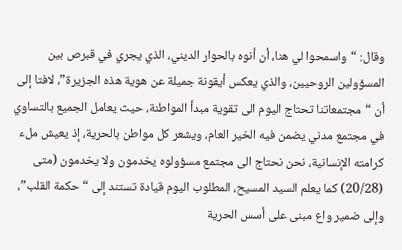وقال: “واسمحوا لي هنا، أن أنوه بالحوار الديني، الذي يجري في قبرص بين المسؤولين الروحيين، والذي يعكس أيقونة جميلة عن هوية هذه الجزيرة”، لافتا إلى أن “مجتمعاتنا تحتاج اليوم الى تقوية مبدأ المواطنة، حيث يعامل الجميع بالتساوي في مجتمع مدني يضمن فيه الخير العام، ويشعر كل مواطن بالحرية، إذ يعيش ملء كرامته الإنسانية، نحن نحتاج الى مجتمع مسؤولوه يخدمون ولا يخدمون (متى (20/28) كما يعلم السيد المسيح، المطلوب اليوم قيادة تستند إلى “حكمة القلب”، وإلى ضمير واع مبنى على أسس الحرية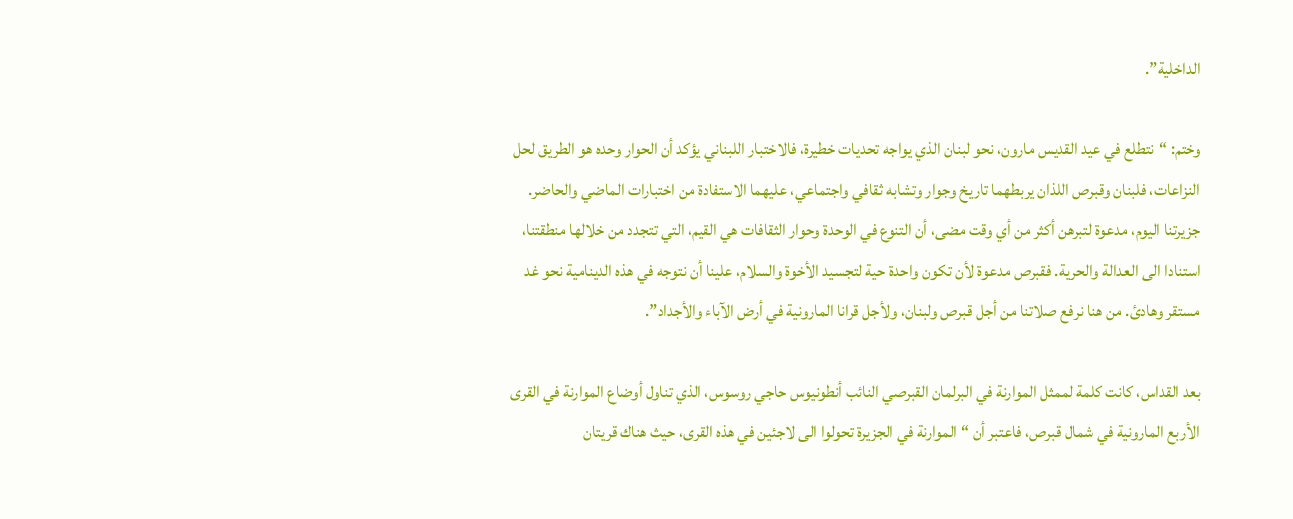الداخلية”.

وختم: “نتطلع في عيد القديس مارون، نحو لبنان الذي يواجه تحديات خطيرة، فالاختبار اللبناني يؤكد أن الحوار وحده هو الطريق لحل النزاعات، فلبنان وقبرص اللذان يربطهما تاريخ وجوار وتشابه ثقافي واجتماعي، عليهما الاستفادة من اختبارات الماضي والحاضر. جزيرتنا اليوم، مدعوة لتبرهن أكثر من أي وقت مضى، أن التنوع في الوحدة وحوار الثقافات هي القيم، التي تتجدد من خلالها منطقتنا، استنادا الى العدالة والحرية. فقبرص مدعوة لأن تكون واحدة حية لتجسيد الأخوة والسلام، علينا أن نتوجه في هذه الدينامية نحو غد مستقر وهادئ. من هنا نرفع صلاتنا من أجل قبرص ولبنان، ولأجل قرانا المارونية في أرض الآباء والأجداد”.

بعد القداس، كانت كلمة لممثل الموارنة في البرلمان القبرصي النائب أنطونيوس حاجي روسوس، الذي تناول أوضاع الموارنة في القرى الأربع المارونية في شمال قبرص، فاعتبر أن “الموارنة في الجزيرة تحولوا الى لاجئين في هذه القرى، حيث هناك قريتان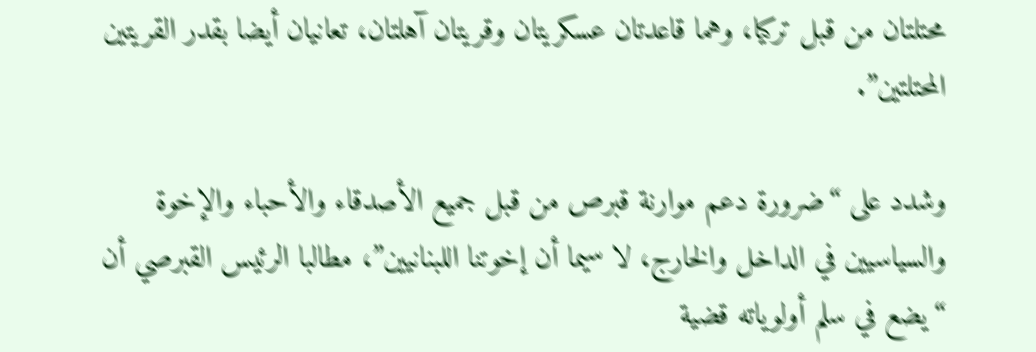محتلتان من قبل تركيا، وهما قاعدتان عسكريتان وقريتان آهلتان، تعانيان أيضا بقدر القريتين المحتلتين”.

وشدد على “ضرورة دعم موارنة قبرص من قبل جميع الأصدقاء والأحباء والإخوة والسياسيين في الداخل والخارج، لا سيما أن إخوتنا اللبنانيين”، مطالبا الرئيس القبرصي أن “يضع في سلم أولوياته قضية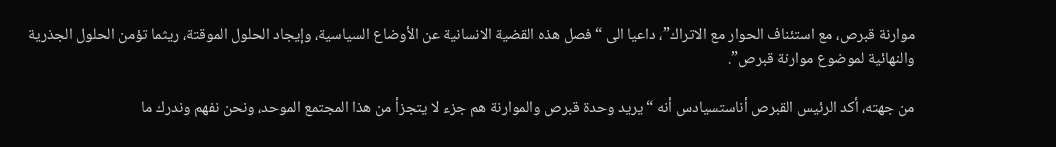موارنة قبرص، مع استئناف الحوار مع الاتراك”، داعيا الى “فصل هذه القضية الانسانية عن الأوضاع السياسية، وإيجاد الحلول الموقتة، ريثما تؤمن الحلول الجذرية والنهائية لموضوع موارنة قبرص”.

من جهته، أكد الرئيس القبرص أناستسيادس أنه “يريد وحدة قبرص والموارنة هم جزء لا يتجزأ من هذا المجتمع الموحد، ونحن نفهم وندرك ما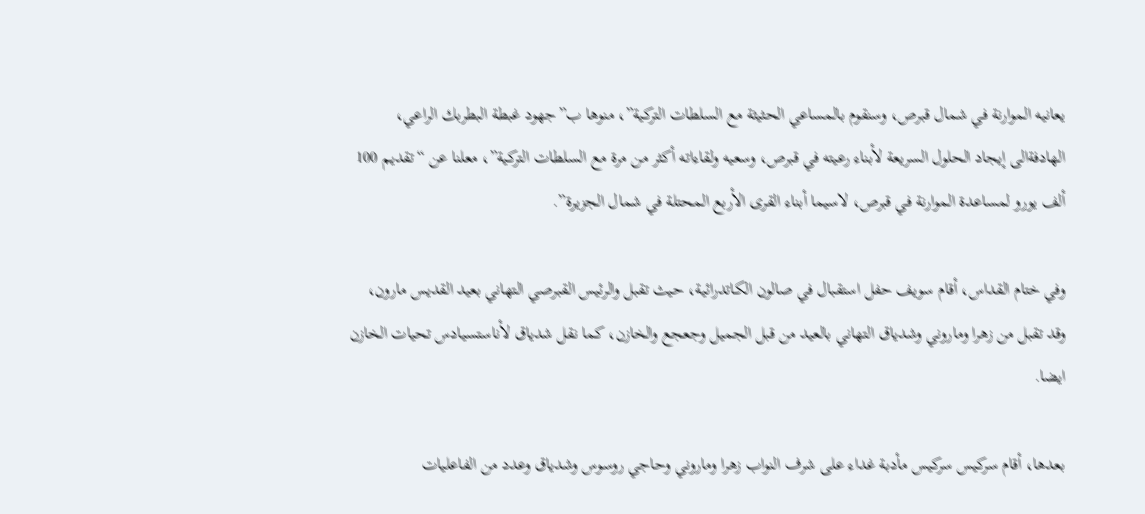يعانيه الموارنة في شمال قبرص، وسنقوم بالمساعي الحثيثة مع السلطات التركية”، منوها ب”جهود غبطة البطربك الراعي، الهادفةالى إيجاد الحلول السريعة لأبناء رعيته في قبرص، وسعيه ولقاءاته أكثر من مرة مع السلطات التركية”، معلنا عن “تقديم 100 ألف يورو لمساعدة الموارنة في قبرص، لاسيما أبناء القرى الأربع المحتلة في شمال الجزيرة”.

وفي ختام القداس، أقام سويف حفل استقبال في صالون الكاتدرائية، حيث تقبل والرئيس القبرصي التهاني بعيد القديس مارون، وقد تقبل من زهرا وماروني وشدياق التهاني بالعيد من قبل الجميل وجعجع والخازن، كما نقل شدياق لأناستسيادس تحيات الخازن ايضا.

بعدها، أقام سركيس سركيس مأدبة غداء على شرف النواب زهرا وماروني وحاجي روسوس وشدياق وعدد من الفاعليات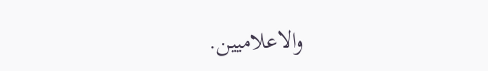والاعلاميين.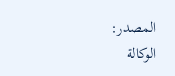المصدر:
الوكالة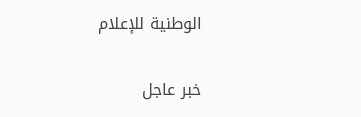الوطنية للإعلام

خبر عاجل